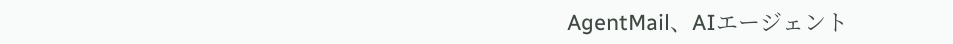AgentMail、AIエージェント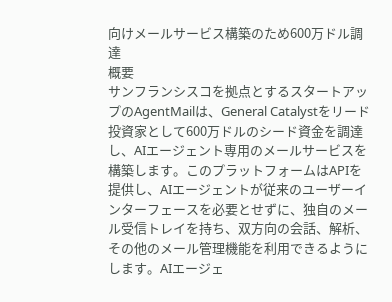向けメールサービス構築のため600万ドル調達
概要
サンフランシスコを拠点とするスタートアップのAgentMailは、General Catalystをリード投資家として600万ドルのシード資金を調達し、AIエージェント専用のメールサービスを構築します。このプラットフォームはAPIを提供し、AIエージェントが従来のユーザーインターフェースを必要とせずに、独自のメール受信トレイを持ち、双方向の会話、解析、その他のメール管理機能を利用できるようにします。AIエージェ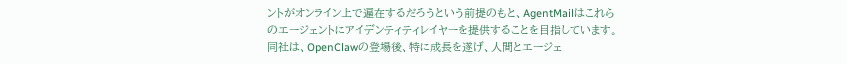ントがオンライン上で遍在するだろうという前提のもと、AgentMailはこれらのエージェントにアイデンティティレイヤーを提供することを目指しています。同社は、OpenClawの登場後、特に成長を遂げ、人間とエージェ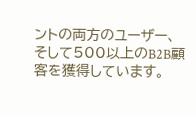ントの両方のユーザー、そして500以上のB2B顧客を獲得しています。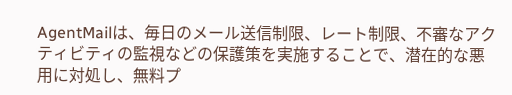AgentMailは、毎日のメール送信制限、レート制限、不審なアクティビティの監視などの保護策を実施することで、潜在的な悪用に対処し、無料プ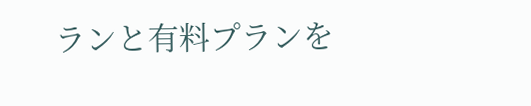ランと有料プランを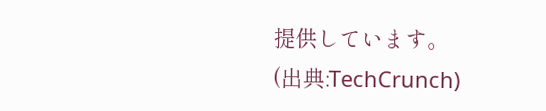提供しています。
(出典:TechCrunch)